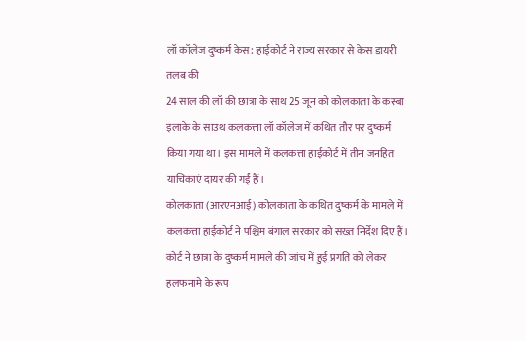लॉ कॉलेज दुष्कर्म केस: हाईकोर्ट ने राज्य सरकार से केस डायरी तलब की
24 साल की लॉ की छात्रा के साथ 25 जून को कोलकाता के कस्बा इलाके के साउथ कलकत्ता लॉ कॉलेज में कथित तौर पर दुष्कर्म किया गया था। इस मामले में कलकत्ता हाईकोर्ट में तीन जनहित याचिकाएं दायर की गईं हैं।
कोलकाता (आरएनआई) कोलकाता के कथित दुष्कर्म के मामले में कलकत्ता हाईकोर्ट ने पश्चिम बंगाल सरकार को सख्त निर्देश दिए हैं। कोर्ट ने छात्रा के दुष्कर्म मामले की जांच में हुई प्रगति को लेकर हलफनामे के रूप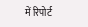में रिपोर्ट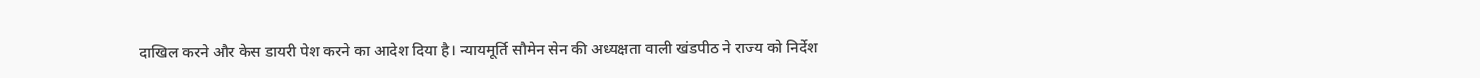दाखिल करने और केस डायरी पेश करने का आदेश दिया है। न्यायमूर्ति सौमेन सेन की अध्यक्षता वाली खंडपीठ ने राज्य को निर्देश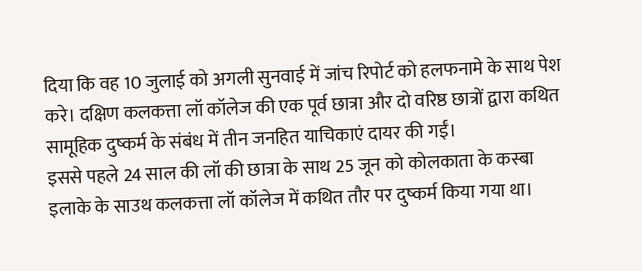दिया कि वह 10 जुलाई को अगली सुनवाई में जांच रिपोर्ट को हलफनामे के साथ पेश करे। दक्षिण कलकत्ता लॉ कॉलेज की एक पूर्व छात्रा और दो वरिष्ठ छात्रों द्वारा कथित सामूहिक दुष्कर्म के संबंध में तीन जनहित याचिकाएं दायर की गईं।
इससे पहले 24 साल की लॉ की छात्रा के साथ 25 जून को कोलकाता के कस्बा इलाके के साउथ कलकत्ता लॉ कॉलेज में कथित तौर पर दुष्कर्म किया गया था।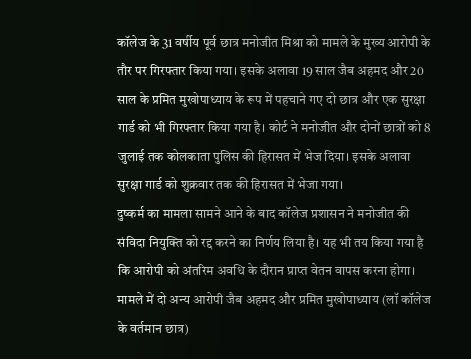कॉलेज के 31 वर्षीय पूर्व छात्र मनोजीत मिश्रा को मामले के मुख्य आरोपी के तौर पर गिरफ्तार किया गया। इसके अलावा 19 साल जैब अहमद और 20 साल के प्रमित मुखोपाध्याय के रूप में पहचाने गए दो छात्र और एक सुरक्षा गार्ड को भी गिरफ्तार किया गया है। कोर्ट ने मनोजीत और दोनों छात्रों को 8 जुलाई तक कोलकाता पुलिस की हिरासत में भेज दिया। इसके अलावा सुरक्षा गार्ड को शुक्रवार तक की हिरासत में भेजा गया।
दुष्कर्म का मामला सामने आने के बाद कॉलेज प्रशासन ने मनोजीत की संविदा नियुक्ति को रद्द करने का निर्णय लिया है। यह भी तय किया गया है कि आरोपी को अंतरिम अवधि के दौरान प्राप्त वेतन वापस करना होगा। मामले में दो अन्य आरोपी जैब अहमद और प्रमित मुखोपाध्याय (लॉ कॉलेज के वर्तमान छात्र)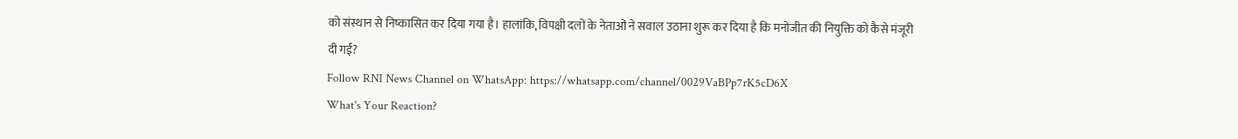को संस्थान से निष्कासित कर दिया गया है। हालांकि, विपक्षी दलों के नेताओं ने सवाल उठाना शुरू कर दिया है कि मनोजीत की नियुक्ति को कैसे मंजूरी दी गई?
Follow RNI News Channel on WhatsApp: https://whatsapp.com/channel/0029VaBPp7rK5cD6X
What's Your Reaction?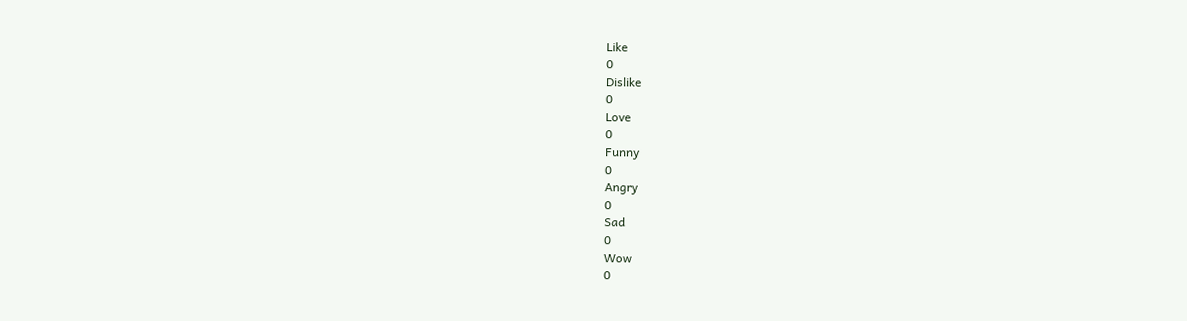Like
0
Dislike
0
Love
0
Funny
0
Angry
0
Sad
0
Wow
0